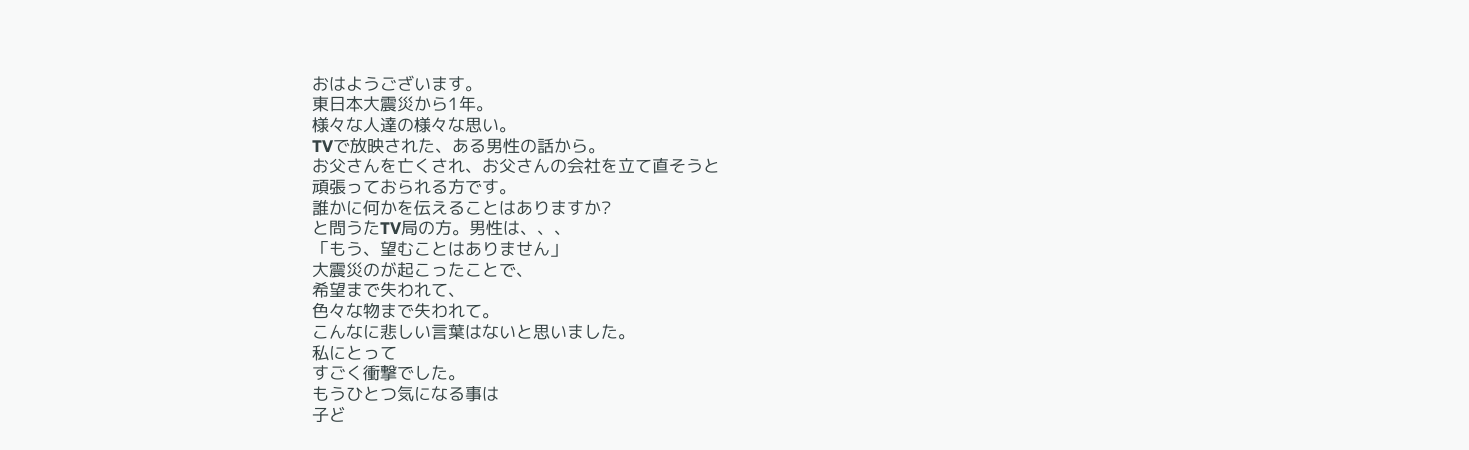おはようございます。
東日本大震災から1年。
様々な人達の様々な思い。
TVで放映された、ある男性の話から。
お父さんを亡くされ、お父さんの会社を立て直そうと
頑張っておられる方です。
誰かに何かを伝えることはありますか?
と問うたTV局の方。男性は、、、
「もう、望むことはありません」
大震災のが起こったことで、
希望まで失われて、
色々な物まで失われて。
こんなに悲しい言葉はないと思いました。
私にとって
すごく衝撃でした。
もうひとつ気になる事は
子ど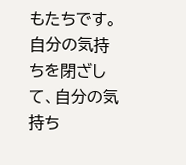もたちです。
自分の気持ちを閉ざして、自分の気持ち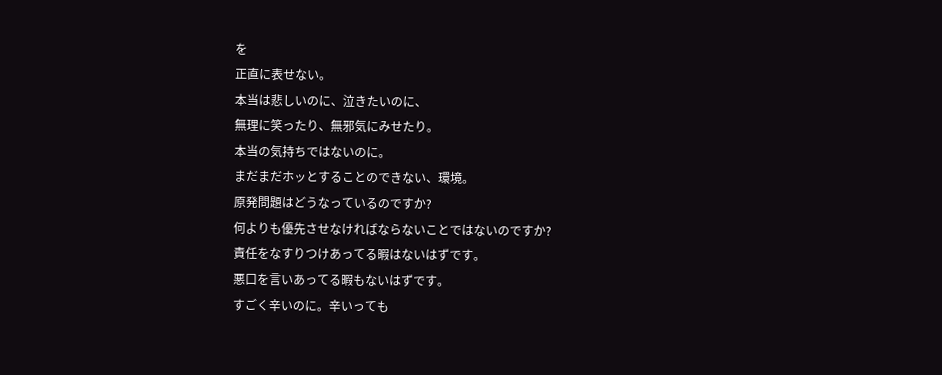を
正直に表せない。
本当は悲しいのに、泣きたいのに、
無理に笑ったり、無邪気にみせたり。
本当の気持ちではないのに。
まだまだホッとすることのできない、環境。
原発問題はどうなっているのですか?
何よりも優先させなければならないことではないのですか?
責任をなすりつけあってる暇はないはずです。
悪口を言いあってる暇もないはずです。
すごく辛いのに。辛いっても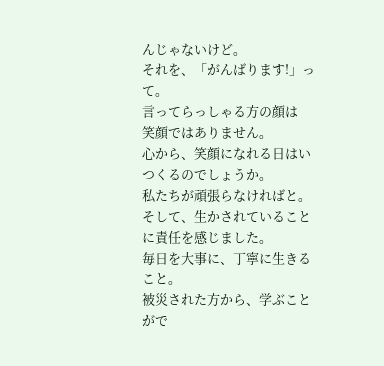んじゃないけど。
それを、「がんばります!」って。
言ってらっしゃる方の顔は
笑顔ではありません。
心から、笑顔になれる日はいつくるのでしょうか。
私たちが頑張らなければと。
そして、生かされていることに責任を感じました。
毎日を大事に、丁寧に生きること。
被災された方から、学ぶことがで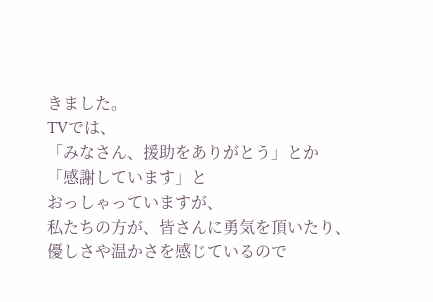きました。
TVでは、
「みなさん、援助をありがとう」とか
「感謝しています」と
おっしゃっていますが、
私たちの方が、皆さんに勇気を頂いたり、
優しさや温かさを感じているので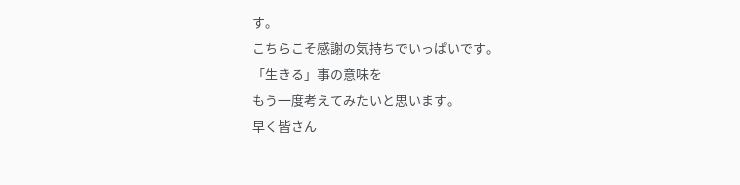す。
こちらこそ感謝の気持ちでいっぱいです。
「生きる」事の意味を
もう一度考えてみたいと思います。
早く皆さん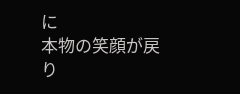に
本物の笑顔が戻り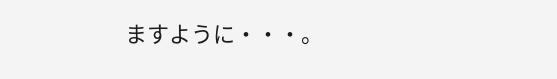ますように・・・。